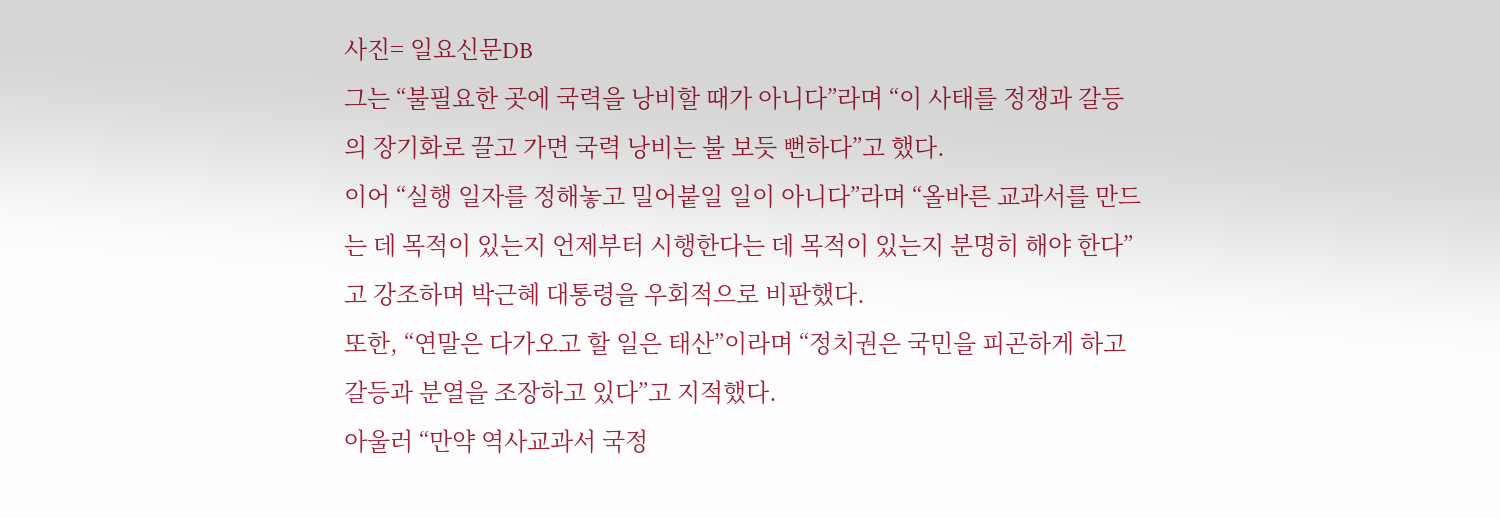사진= 일요신문DB
그는 “불필요한 곳에 국력을 낭비할 때가 아니다”라며 “이 사태를 정쟁과 갈등의 장기화로 끌고 가면 국력 낭비는 불 보듯 뻔하다”고 했다.
이어 “실행 일자를 정해놓고 밀어붙일 일이 아니다”라며 “올바른 교과서를 만드는 데 목적이 있는지 언제부터 시행한다는 데 목적이 있는지 분명히 해야 한다”고 강조하며 박근혜 대통령을 우회적으로 비판했다.
또한, “연말은 다가오고 할 일은 태산”이라며 “정치권은 국민을 피곤하게 하고 갈등과 분열을 조장하고 있다”고 지적했다.
아울러 “만약 역사교과서 국정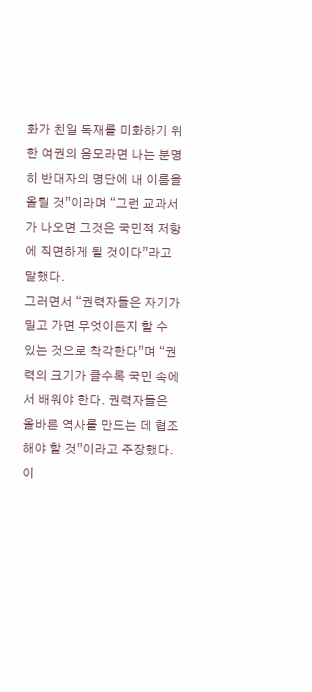화가 친일 독재를 미화하기 위한 여권의 음모라면 나는 분명히 반대자의 명단에 내 이름을 올릴 것”이라며 “그런 교과서가 나오면 그것은 국민적 저항에 직면하게 될 것이다”라고 말했다.
그러면서 “권력자들은 자기가 밀고 가면 무엇이든지 할 수 있는 것으로 착각한다”며 “권력의 크기가 클수록 국민 속에서 배워야 한다. 권력자들은 올바른 역사를 만드는 데 협조해야 할 것”이라고 주장했다.
이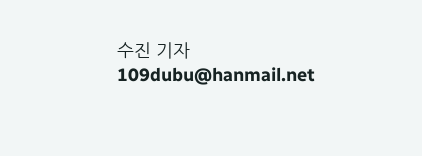수진 기자 109dubu@hanmail.net